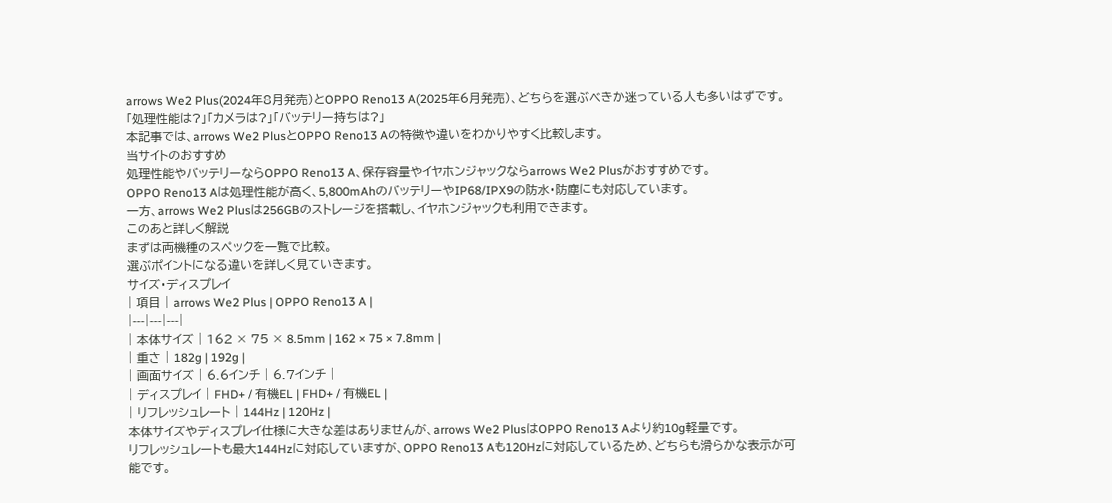arrows We2 Plus(2024年8月発売)とOPPO Reno13 A(2025年6月発売)、どちらを選ぶべきか迷っている人も多いはずです。
「処理性能は?」「カメラは?」「バッテリー持ちは?」
本記事では、arrows We2 PlusとOPPO Reno13 Aの特徴や違いをわかりやすく比較します。
当サイトのおすすめ
処理性能やバッテリーならOPPO Reno13 A、保存容量やイヤホンジャックならarrows We2 Plusがおすすめです。
OPPO Reno13 Aは処理性能が高く、5,800mAhのバッテリーやIP68/IPX9の防水・防塵にも対応しています。
一方、arrows We2 Plusは256GBのストレージを搭載し、イヤホンジャックも利用できます。
このあと詳しく解説
まずは両機種のスペックを一覧で比較。
選ぶポイントになる違いを詳しく見ていきます。
サイズ・ディスプレイ
| 項目 | arrows We2 Plus | OPPO Reno13 A |
|---|---|---|
| 本体サイズ | 162 × 75 × 8.5mm | 162 × 75 × 7.8mm |
| 重さ | 182g | 192g |
| 画面サイズ | 6.6インチ | 6.7インチ |
| ディスプレイ | FHD+ / 有機EL | FHD+ / 有機EL |
| リフレッシュレート | 144Hz | 120Hz |
本体サイズやディスプレイ仕様に大きな差はありませんが、arrows We2 PlusはOPPO Reno13 Aより約10g軽量です。
リフレッシュレートも最大144Hzに対応していますが、OPPO Reno13 Aも120Hzに対応しているため、どちらも滑らかな表示が可能です。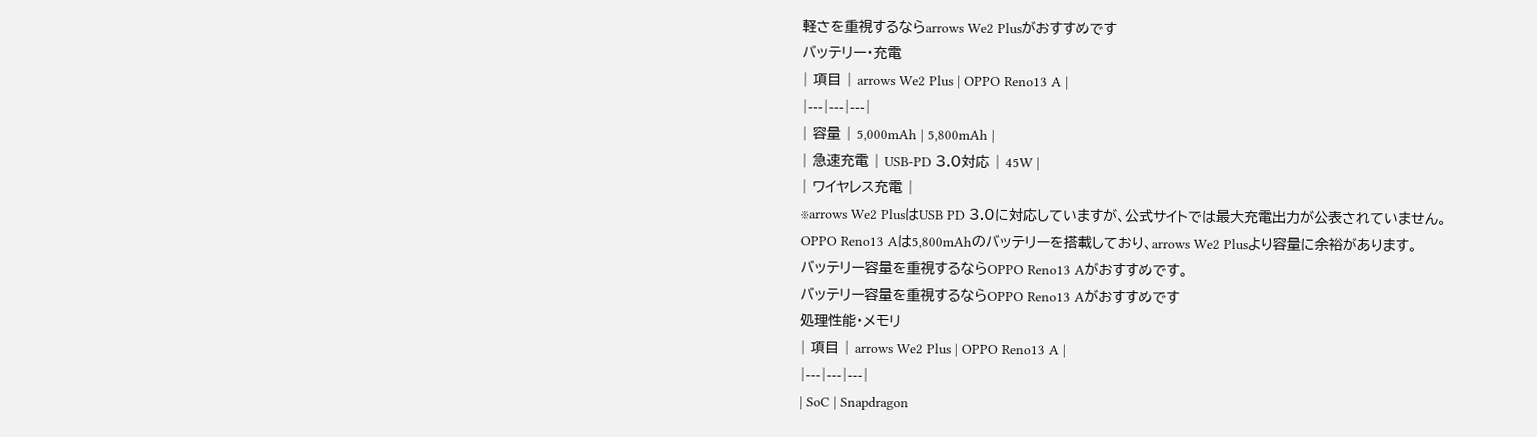軽さを重視するならarrows We2 Plusがおすすめです
バッテリー・充電
| 項目 | arrows We2 Plus | OPPO Reno13 A |
|---|---|---|
| 容量 | 5,000mAh | 5,800mAh |
| 急速充電 | USB‑PD 3.0対応 | 45W |
| ワイヤレス充電 |
※arrows We2 PlusはUSB PD 3.0に対応していますが、公式サイトでは最大充電出力が公表されていません。
OPPO Reno13 Aは5,800mAhのバッテリーを搭載しており、arrows We2 Plusより容量に余裕があります。
バッテリー容量を重視するならOPPO Reno13 Aがおすすめです。
バッテリー容量を重視するならOPPO Reno13 Aがおすすめです
処理性能・メモリ
| 項目 | arrows We2 Plus | OPPO Reno13 A |
|---|---|---|
| SoC | Snapdragon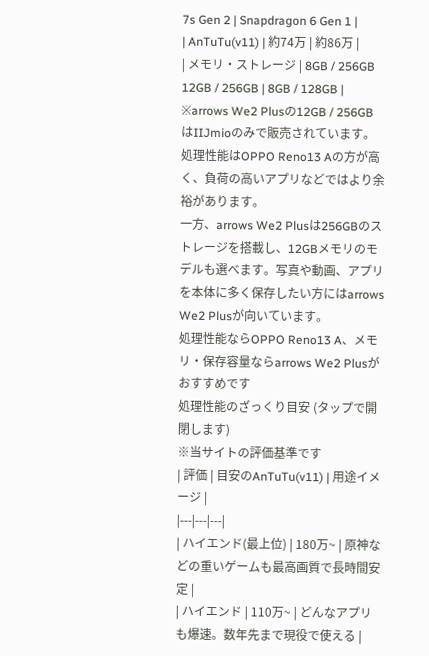7s Gen 2 | Snapdragon 6 Gen 1 |
| AnTuTu(v11) | 約74万 | 約86万 |
| メモリ・ストレージ | 8GB / 256GB 12GB / 256GB | 8GB / 128GB |
※arrows We2 Plusの12GB / 256GB はIIJmioのみで販売されています。
処理性能はOPPO Reno13 Aの方が高く、負荷の高いアプリなどではより余裕があります。
一方、arrows We2 Plusは256GBのストレージを搭載し、12GBメモリのモデルも選べます。写真や動画、アプリを本体に多く保存したい方にはarrows We2 Plusが向いています。
処理性能ならOPPO Reno13 A、メモリ・保存容量ならarrows We2 Plusがおすすめです
処理性能のざっくり目安 (タップで開閉します)
※当サイトの評価基準です
| 評価 | 目安のAnTuTu(v11) | 用途イメージ |
|---|---|---|
| ハイエンド(最上位) | 180万~ | 原神などの重いゲームも最高画質で長時間安定 |
| ハイエンド | 110万~ | どんなアプリも爆速。数年先まで現役で使える |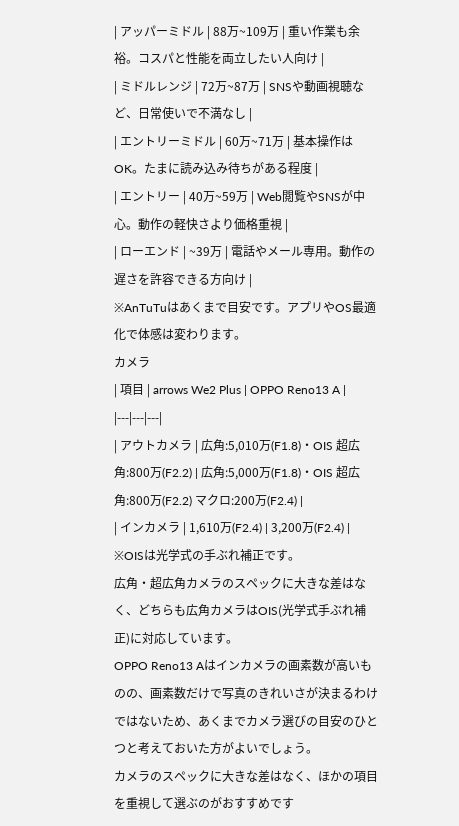| アッパーミドル | 88万~109万 | 重い作業も余裕。コスパと性能を両立したい人向け |
| ミドルレンジ | 72万~87万 | SNSや動画視聴など、日常使いで不満なし |
| エントリーミドル | 60万~71万 | 基本操作はOK。たまに読み込み待ちがある程度 |
| エントリー | 40万~59万 | Web閲覧やSNSが中心。動作の軽快さより価格重視 |
| ローエンド | ~39万 | 電話やメール専用。動作の遅さを許容できる方向け |
※AnTuTuはあくまで目安です。アプリやOS最適化で体感は変わります。
カメラ
| 項目 | arrows We2 Plus | OPPO Reno13 A |
|---|---|---|
| アウトカメラ | 広角:5,010万(F1.8)・OIS 超広角:800万(F2.2) | 広角:5,000万(F1.8)・OIS 超広角:800万(F2.2) マクロ:200万(F2.4) |
| インカメラ | 1,610万(F2.4) | 3,200万(F2.4) |
※OISは光学式の手ぶれ補正です。
広角・超広角カメラのスペックに大きな差はなく、どちらも広角カメラはOIS(光学式手ぶれ補正)に対応しています。
OPPO Reno13 Aはインカメラの画素数が高いものの、画素数だけで写真のきれいさが決まるわけではないため、あくまでカメラ選びの目安のひとつと考えておいた方がよいでしょう。
カメラのスペックに大きな差はなく、ほかの項目を重視して選ぶのがおすすめです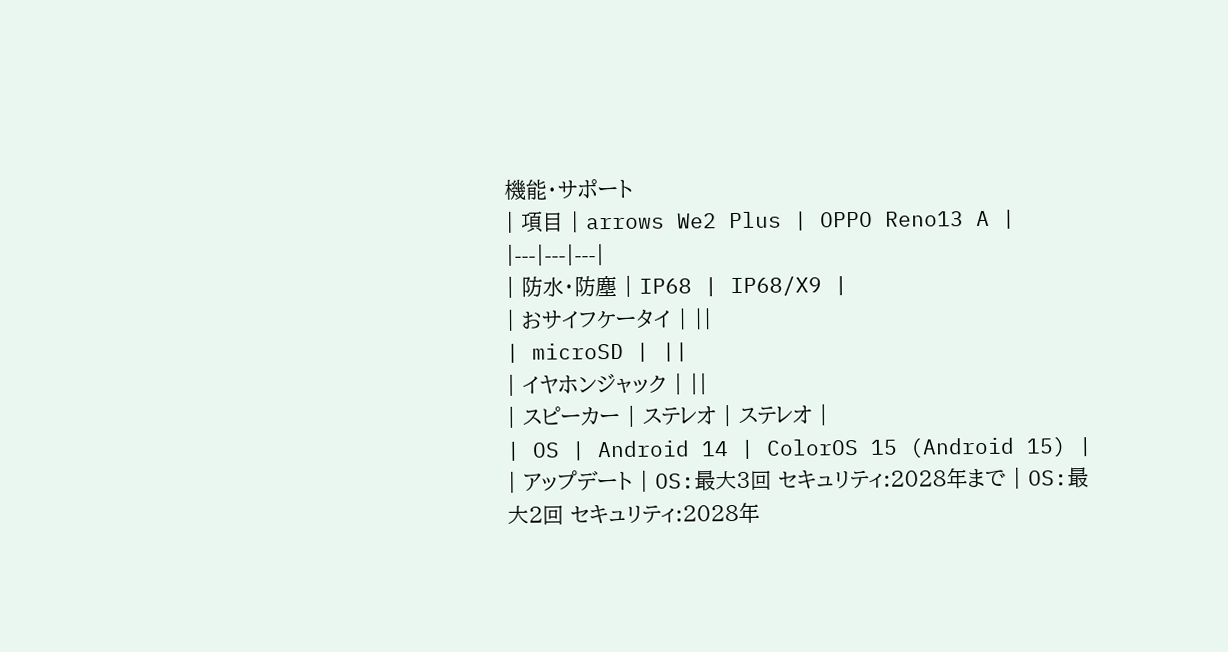機能・サポート
| 項目 | arrows We2 Plus | OPPO Reno13 A |
|---|---|---|
| 防水・防塵 | IP68 | IP68/X9 |
| おサイフケータイ | ||
| microSD | ||
| イヤホンジャック | ||
| スピーカー | ステレオ | ステレオ |
| OS | Android 14 | ColorOS 15 (Android 15) |
| アップデート | OS:最大3回 セキュリティ:2028年まで | OS:最大2回 セキュリティ:2028年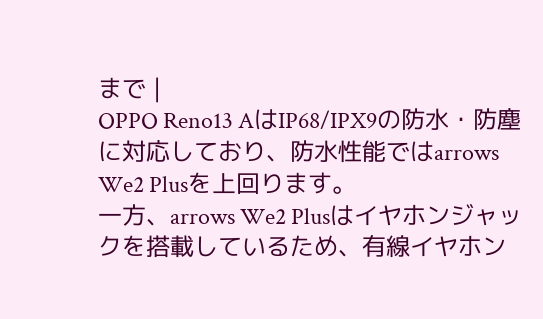まで |
OPPO Reno13 AはIP68/IPX9の防水・防塵に対応しており、防水性能ではarrows We2 Plusを上回ります。
一方、arrows We2 Plusはイヤホンジャックを搭載しているため、有線イヤホン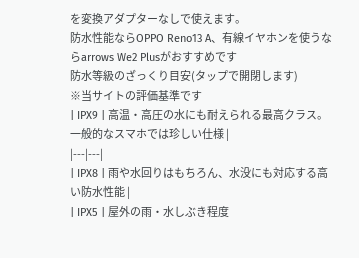を変換アダプターなしで使えます。
防水性能ならOPPO Reno13 A、有線イヤホンを使うならarrows We2 Plusがおすすめです
防水等級のざっくり目安(タップで開閉します)
※当サイトの評価基準です
| IPX9 | 高温・高圧の水にも耐えられる最高クラス。一般的なスマホでは珍しい仕様 |
|---|---|
| IPX8 | 雨や水回りはもちろん、水没にも対応する高い防水性能 |
| IPX5 | 屋外の雨・水しぶき程度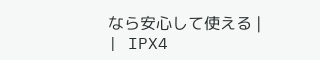なら安心して使える |
| IPX4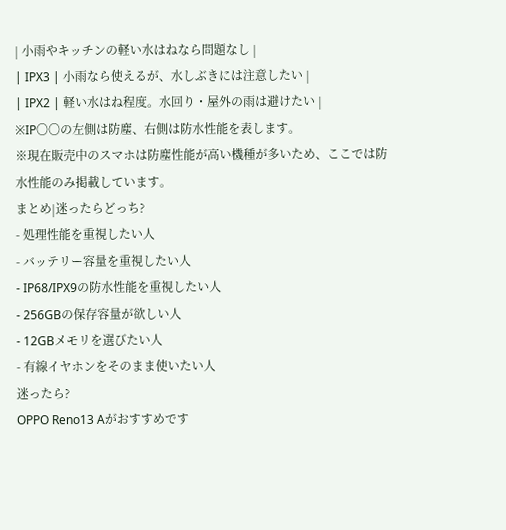| 小雨やキッチンの軽い水はねなら問題なし |
| IPX3 | 小雨なら使えるが、水しぶきには注意したい |
| IPX2 | 軽い水はね程度。水回り・屋外の雨は避けたい |
※IP〇〇の左側は防塵、右側は防水性能を表します。
※現在販売中のスマホは防塵性能が高い機種が多いため、ここでは防水性能のみ掲載しています。
まとめ|迷ったらどっち?
- 処理性能を重視したい人
- バッテリー容量を重視したい人
- IP68/IPX9の防水性能を重視したい人
- 256GBの保存容量が欲しい人
- 12GBメモリを選びたい人
- 有線イヤホンをそのまま使いたい人
迷ったら?
OPPO Reno13 Aがおすすめです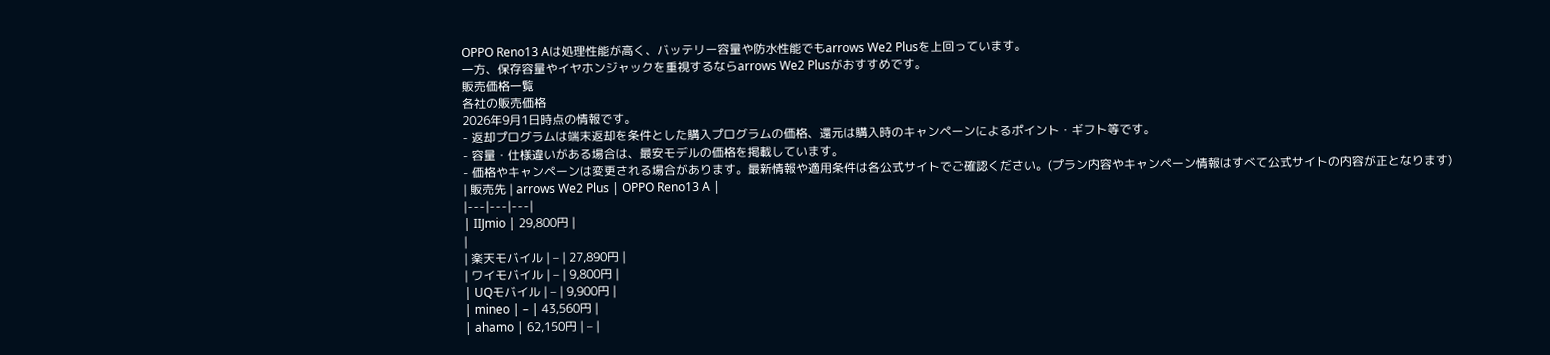OPPO Reno13 Aは処理性能が高く、バッテリー容量や防水性能でもarrows We2 Plusを上回っています。
一方、保存容量やイヤホンジャックを重視するならarrows We2 Plusがおすすめです。
販売価格一覧
各社の販売価格
2026年9月1日時点の情報です。
- 返却プログラムは端末返却を条件とした購入プログラムの価格、還元は購入時のキャンペーンによるポイント・ギフト等です。
- 容量・仕様違いがある場合は、最安モデルの価格を掲載しています。
- 価格やキャンペーンは変更される場合があります。最新情報や適用条件は各公式サイトでご確認ください。(プラン内容やキャンペーン情報はすべて公式サイトの内容が正となります)
| 販売先 | arrows We2 Plus | OPPO Reno13 A |
|---|---|---|
| IIJmio | 29,800円 |
|
| 楽天モバイル | – | 27,890円 |
| ワイモバイル | – | 9,800円 |
| UQモバイル | – | 9,900円 |
| mineo | – | 43,560円 |
| ahamo | 62,150円 | – |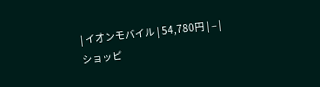| イオンモバイル | 54,780円 | – |
ショッピ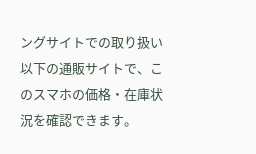ングサイトでの取り扱い
以下の通販サイトで、このスマホの価格・在庫状況を確認できます。